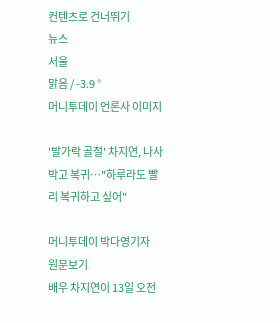컨텐츠로 건너뛰기
뉴스
서울
맑음 / -3.9 °
머니투데이 언론사 이미지

'발가락 골절' 차지연, 나사 박고 복귀…"하루라도 빨리 복귀하고 싶어"

머니투데이 박다영기자
원문보기
배우 차지연이 13일 오전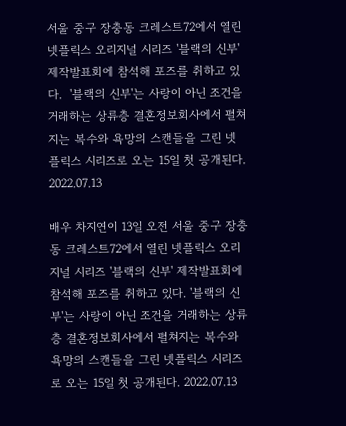서울 중구 장충동 크레스트72에서 열린 넷플릭스 오리지널 시리즈 '블랙의 신부' 제작발표회에 참석해 포즈를 취하고 있다.  '블랙의 신부'는 사랑이 아닌 조건을 거래하는 상류층 결혼정보회사에서 펼쳐지는 복수와 욕망의 스캔들을 그린 넷플릭스 시리즈로 오는 15일 첫 공개된다. 2022.07.13

배우 차지연이 13일 오전 서울 중구 장충동 크레스트72에서 열린 넷플릭스 오리지널 시리즈 '블랙의 신부' 제작발표회에 참석해 포즈를 취하고 있다. '블랙의 신부'는 사랑이 아닌 조건을 거래하는 상류층 결혼정보회사에서 펼쳐지는 복수와 욕망의 스캔들을 그린 넷플릭스 시리즈로 오는 15일 첫 공개된다. 2022.07.13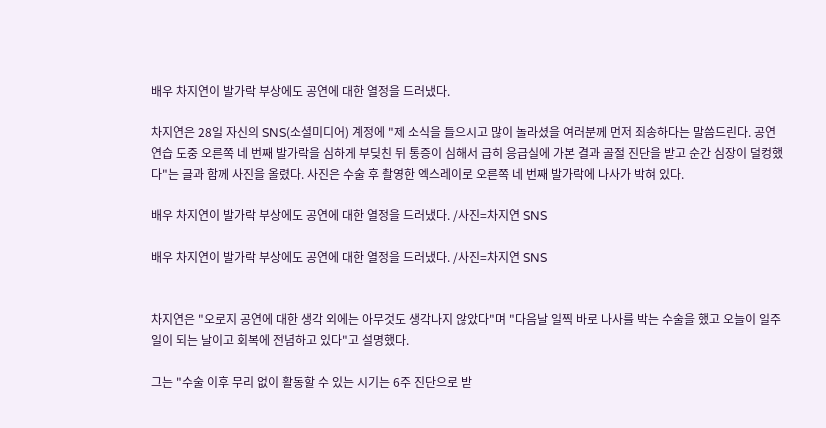배우 차지연이 발가락 부상에도 공연에 대한 열정을 드러냈다.

차지연은 28일 자신의 SNS(소셜미디어) 계정에 "제 소식을 들으시고 많이 놀라셨을 여러분께 먼저 죄송하다는 말씀드린다. 공연 연습 도중 오른쪽 네 번째 발가락을 심하게 부딪친 뒤 통증이 심해서 급히 응급실에 가본 결과 골절 진단을 받고 순간 심장이 덜컹했다"는 글과 함께 사진을 올렸다. 사진은 수술 후 촬영한 엑스레이로 오른쪽 네 번째 발가락에 나사가 박혀 있다.

배우 차지연이 발가락 부상에도 공연에 대한 열정을 드러냈다. /사진=차지연 SNS

배우 차지연이 발가락 부상에도 공연에 대한 열정을 드러냈다. /사진=차지연 SNS


차지연은 "오로지 공연에 대한 생각 외에는 아무것도 생각나지 않았다"며 "다음날 일찍 바로 나사를 박는 수술을 했고 오늘이 일주일이 되는 날이고 회복에 전념하고 있다"고 설명했다.

그는 "수술 이후 무리 없이 활동할 수 있는 시기는 6주 진단으로 받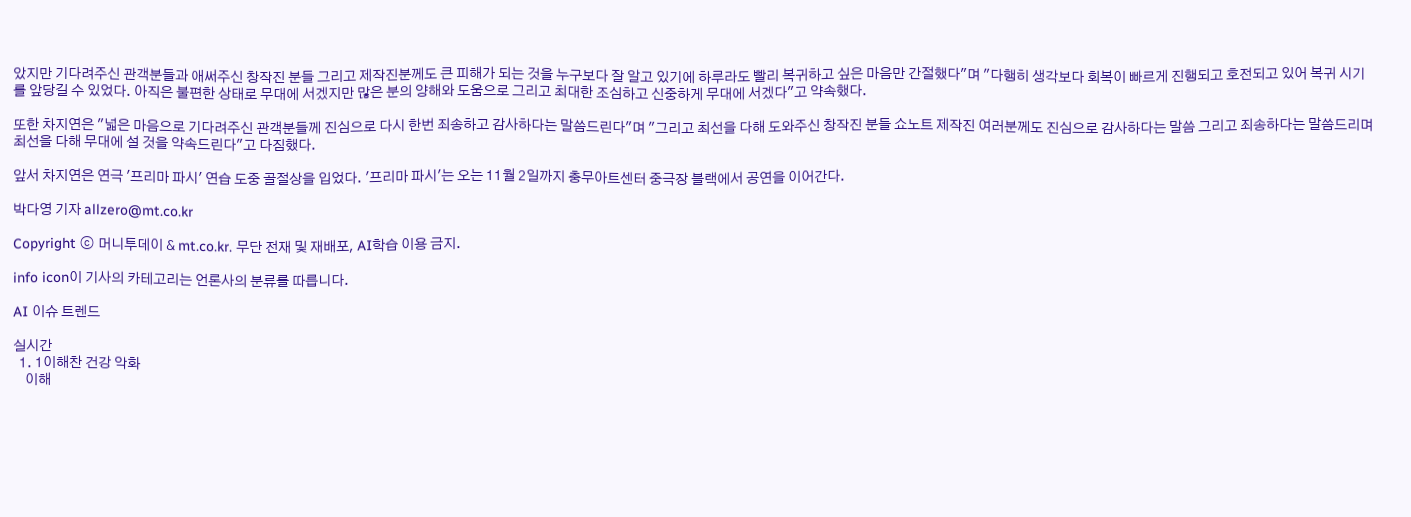았지만 기다려주신 관객분들과 애써주신 창작진 분들 그리고 제작진분께도 큰 피해가 되는 것을 누구보다 잘 알고 있기에 하루라도 빨리 복귀하고 싶은 마음만 간절했다"며 "다행히 생각보다 회복이 빠르게 진행되고 호전되고 있어 복귀 시기를 앞당길 수 있었다. 아직은 불편한 상태로 무대에 서겠지만 많은 분의 양해와 도움으로 그리고 최대한 조심하고 신중하게 무대에 서겠다"고 약속했다.

또한 차지연은 "넓은 마음으로 기다려주신 관객분들께 진심으로 다시 한번 죄송하고 감사하다는 말씀드린다"며 "그리고 최선을 다해 도와주신 창작진 분들 쇼노트 제작진 여러분께도 진심으로 감사하다는 말씀 그리고 죄송하다는 말씀드리며 최선을 다해 무대에 설 것을 약속드린다"고 다짐했다.

앞서 차지연은 연극 '프리마 파시' 연습 도중 골절상을 입었다. '프리마 파시'는 오는 11월 2일까지 충무아트센터 중극장 블랙에서 공연을 이어간다.

박다영 기자 allzero@mt.co.kr

Copyright ⓒ 머니투데이 & mt.co.kr. 무단 전재 및 재배포, AI학습 이용 금지.

info icon이 기사의 카테고리는 언론사의 분류를 따릅니다.

AI 이슈 트렌드

실시간
  1. 1이해찬 건강 악화
    이해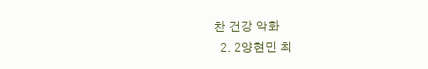찬 건강 악화
  2. 2양현민 최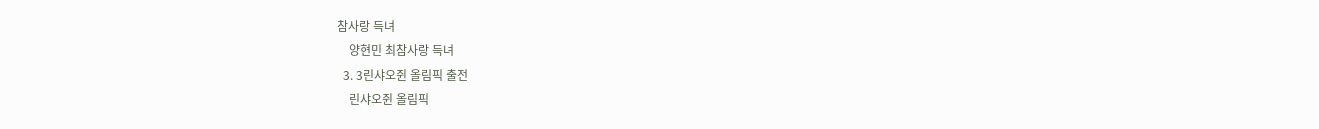참사랑 득녀
    양현민 최참사랑 득녀
  3. 3린샤오쥔 올림픽 출전
    린샤오쥔 올림픽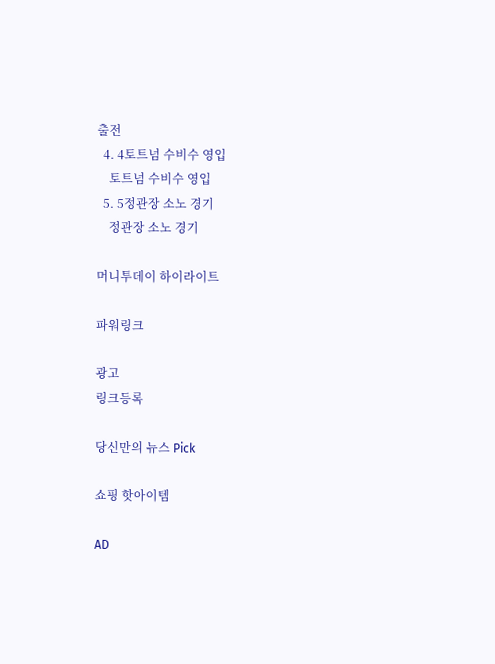출전
  4. 4토트넘 수비수 영입
    토트넘 수비수 영입
  5. 5정관장 소노 경기
    정관장 소노 경기

머니투데이 하이라이트

파워링크

광고
링크등록

당신만의 뉴스 Pick

쇼핑 핫아이템

AD